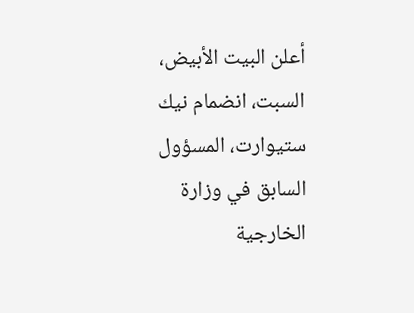أعلن البيت الأبيض، السبت، انضمام نيك ستيوارت، المسؤول السابق في وزارة الخارجية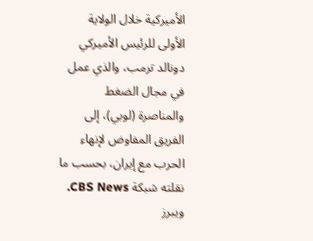الأميركية خلال الولاية الأولى للرئيس الأميركي دونالد ترمب، والذي عمل في مجال الضغط والمناصرة (لوبي)، إلى الفريق المفاوض لإنهاء الحرب مع إيران، بحسب ما نقلته شبكة CBS News.
ويبرز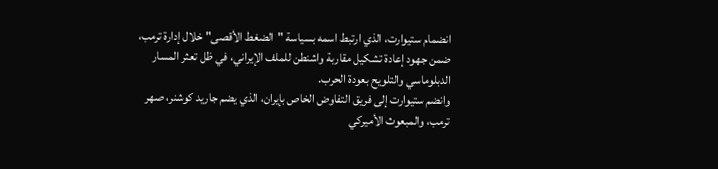انضمام ستيوارت، الذي ارتبط اسمه بسياسة "الضغط الأقصى" خلال إدارة ترمب، ضمن جهود إعادة تشكيل مقاربة واشنطن للملف الإيراني، في ظل تعثر المسار الدبلوماسي والتلويح بعودة الحرب.
وانضم ستيوارت إلى فريق التفاوض الخاص بإيران، الذي يضم جاريد كوشنر، صهر ترمب، والمبعوث الأميركي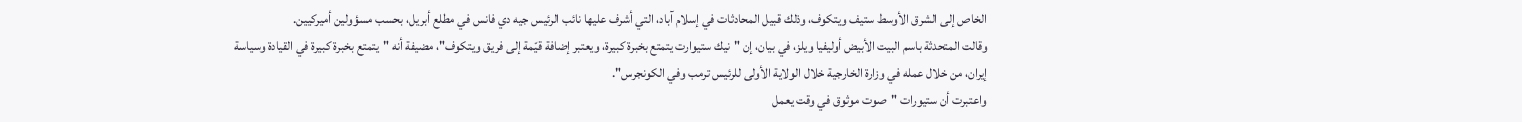الخاص إلى الشرق الأوسط ستيف ويتكوف، وذلك قبيل المحادثات في إسلام آباد، التي أشرف عليها نائب الرئيس جيه دي فانس في مطلع أبريل، بحسب مسؤولين أميركيين.
وقالت المتحدثة باسم البيت الأبيض أوليفيا ويلز، في بيان، إن "نيك ستيوارت يتمتع بخبرة كبيرة، ويعتبر إضافة قيّمة إلى فريق ويتكوف"، مضيفة أنه "يتمتع بخبرة كبيرة في القيادة وسياسة إيران، من خلال عمله في وزارة الخارجية خلال الولاية الأولى للرئيس ترمب وفي الكونجرس".
واعتبرت أن ستيورات "صوت موثوق في وقت يعمل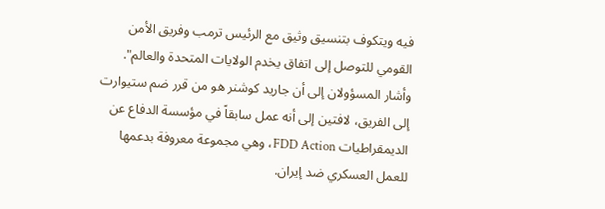فيه ويتكوف بتنسيق وثيق مع الرئيس ترمب وفريق الأمن القومي للتوصل إلى اتفاق يخدم الولايات المتحدة والعالم".
وأشار المسؤولان إلى أن جاريد كوشنر هو من قرر ضم ستيوارت إلى الفريق، لافتين إلى أنه عمل سابقاً في مؤسسة الدفاع عن الديمقراطيات FDD Action، وهي مجموعة معروفة بدعمها للعمل العسكري ضد إيران.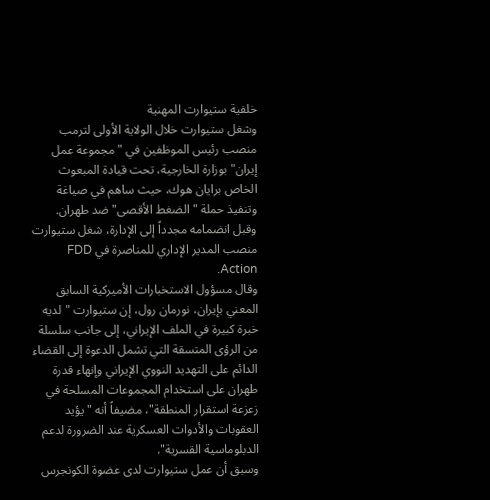خلفية ستيوارت المهنية
وشغل ستيوارت خلال الولاية الأولى لترمب منصب رئيس الموظفين في "مجموعة عمل إيران" بوزارة الخارجية، تحت قيادة المبعوث الخاص برايان هوك، حيث ساهم في صياغة وتنفيذ حملة "الضغط الأقصى" ضد طهران.
وقبل انضمامه مجدداً إلى الإدارة، شغل ستيوارت منصب المدير الإداري للمناصرة في FDD Action.
وقال مسؤول الاستخبارات الأميركية السابق المعني بإيران، نورمان رول، إن ستيوارت "لديه خبرة كبيرة في الملف الإيراني، إلى جانب سلسلة من الرؤى المتسقة التي تشمل الدعوة إلى القضاء الدائم على التهديد النووي الإيراني وإنهاء قدرة طهران على استخدام المجموعات المسلحة في زعزعة استقرار المنطقة"، مضيفاً أنه "يؤيد العقوبات والأدوات العسكرية عند الضرورة لدعم الدبلوماسية القسرية".
وسبق أن عمل ستيوارت لدى عضوة الكونجرس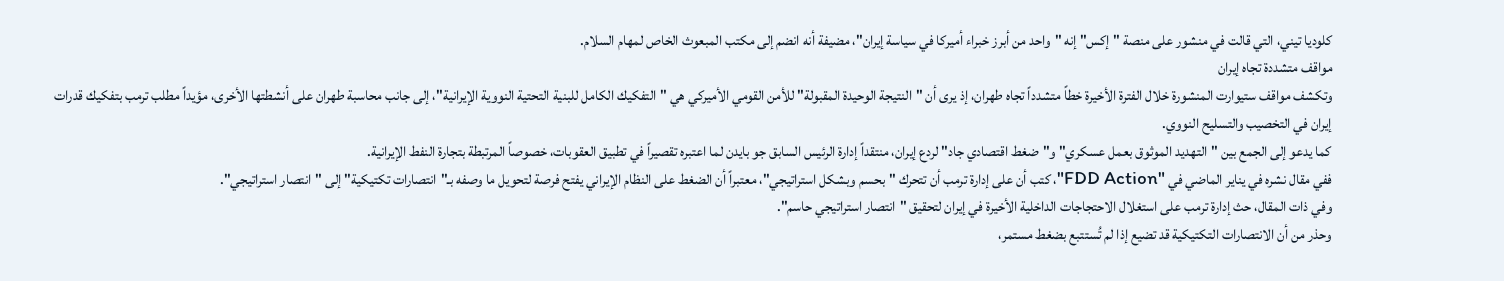كلوديا تيني، التي قالت في منشور على منصة "إكس" إنه "واحد من أبرز خبراء أميركا في سياسة إيران"، مضيفة أنه انضم إلى مكتب المبعوث الخاص لمهام السلام.
مواقف متشددة تجاه إيران
وتكشف مواقف ستيوارت المنشورة خلال الفترة الأخيرة خطاً متشدداً تجاه طهران، إذ يرى أن "النتيجة الوحيدة المقبولة" للأمن القومي الأميركي هي "التفكيك الكامل للبنية التحتية النووية الإيرانية"، إلى جانب محاسبة طهران على أنشطتها الأخرى، مؤيداً مطلب ترمب بتفكيك قدرات إيران في التخصيب والتسليح النووي.
كما يدعو إلى الجمع بين "التهديد الموثوق بعمل عسكري" و"ضغط اقتصادي جاد" لردع إيران، منتقداً إدارة الرئيس السابق جو بايدن لما اعتبره تقصيراً في تطبيق العقوبات، خصوصاً المرتبطة بتجارة النفط الإيرانية.
ففي مقال نشره في يناير الماضي في "FDD Action"، كتب أن على إدارة ترمب أن تتحرك "بحسم وبشكل استراتيجي"، معتبراً أن الضغط على النظام الإيراني يفتح فرصة لتحويل ما وصفه بـ"انتصارات تكتيكية" إلى "انتصار استراتيجي".
وفي ذات المقال، حث إدارة ترمب على استغلال الاحتجاجات الداخلية الأخيرة في إيران لتحقيق "انتصار استراتيجي حاسم".
وحذر من أن الانتصارات التكتيكية قد تضيع إذا لم تُستتبع بضغط مستمر،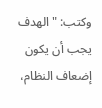وكتب: "الهدف يجب أن يكون إضعاف النظام،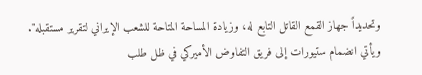وتحديداً جهاز القمع القاتل التابع له، وزيادة المساحة المتاحة للشعب الإيراني لتقرير مستقبله".
ويأتي انضمام ستيورات إلى فريق التفاوض الأميركي في ظل طلب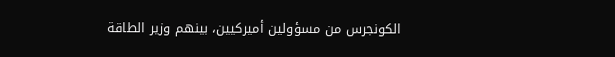الكونجرس من مسؤولين أميركيين، بينهم وزير الطاقة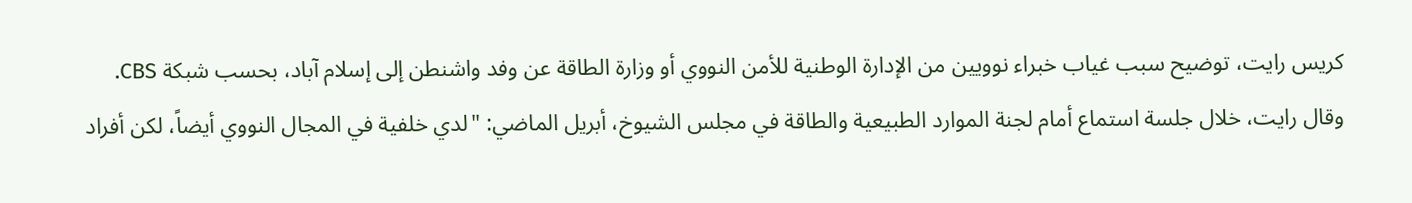كريس رايت، توضيح سبب غياب خبراء نوويين من الإدارة الوطنية للأمن النووي أو وزارة الطاقة عن وفد واشنطن إلى إسلام آباد، بحسب شبكة CBS.
وقال رايت، خلال جلسة استماع أمام لجنة الموارد الطبيعية والطاقة في مجلس الشيوخ، أبريل الماضي: "لدي خلفية في المجال النووي أيضاً، لكن أفراد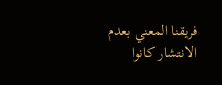فريقنا المعني بعدم الانتشار كانوا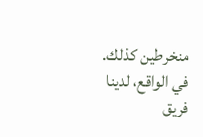منخرطين كذلك. في الواقع، لدينا فريق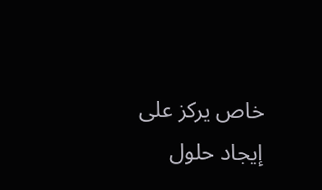خاص يركز على إيجاد حلول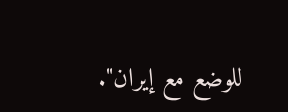للوضع مع إيران".